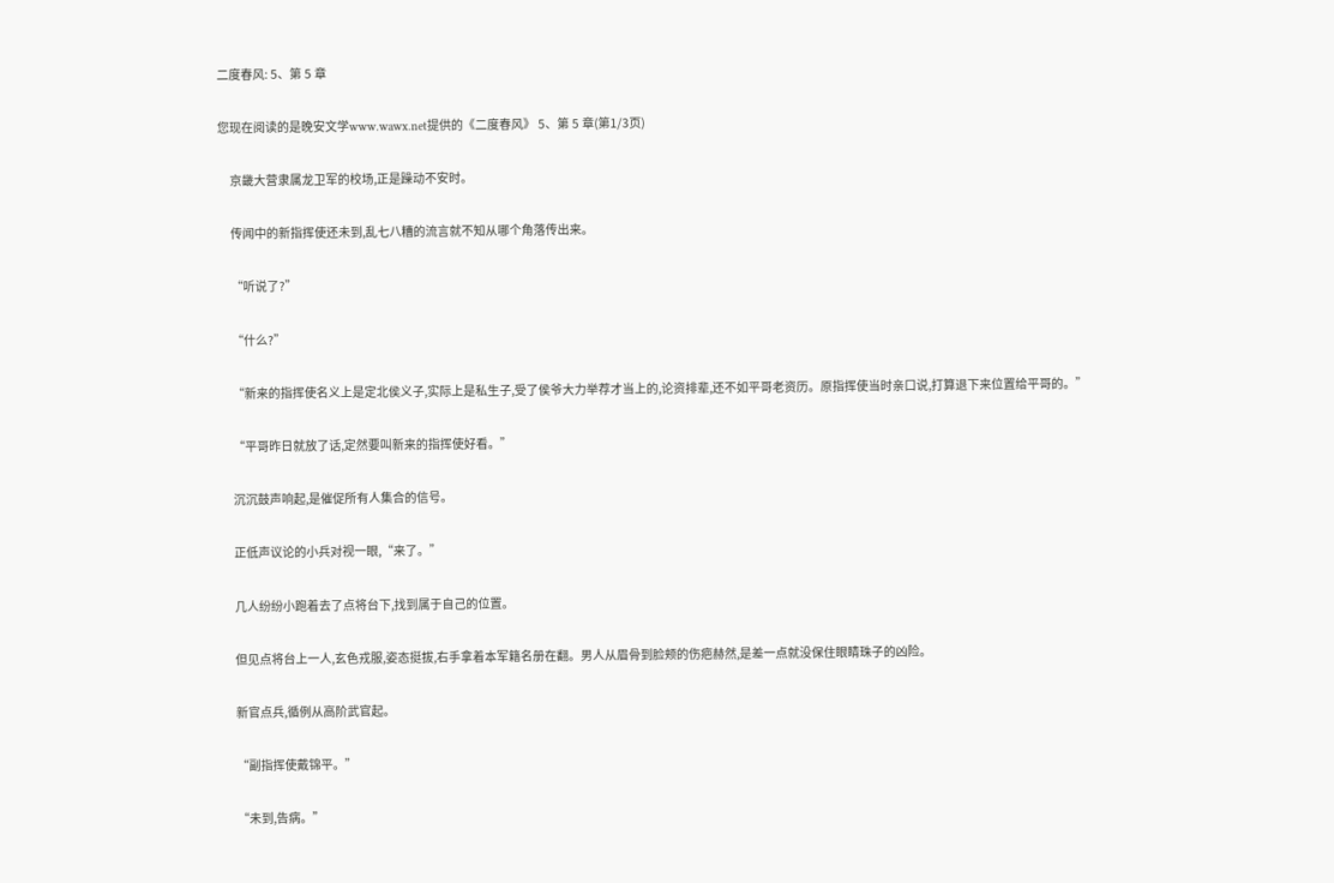二度春风: 5、第 5 章

您现在阅读的是晚安文学www.wawx.net提供的《二度春风》 5、第 5 章(第1/3页)

    京畿大营隶属龙卫军的校场,正是躁动不安时。

    传闻中的新指挥使还未到,乱七八糟的流言就不知从哪个角落传出来。

    “听说了?”

    “什么?”

    “新来的指挥使名义上是定北侯义子,实际上是私生子,受了侯爷大力举荐才当上的,论资排辈,还不如平哥老资历。原指挥使当时亲口说,打算退下来位置给平哥的。”

    “平哥昨日就放了话,定然要叫新来的指挥使好看。”

    沉沉鼓声响起,是催促所有人集合的信号。

    正低声议论的小兵对视一眼,“来了。”

    几人纷纷小跑着去了点将台下,找到属于自己的位置。

    但见点将台上一人,玄色戎服,姿态挺拔,右手拿着本军籍名册在翻。男人从眉骨到脸颊的伤疤赫然,是差一点就没保住眼睛珠子的凶险。

    新官点兵,循例从高阶武官起。

    “副指挥使戴锦平。”

    “未到,告病。”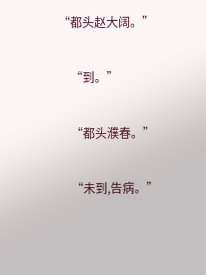“都头赵大阔。”

    “到。”

    “都头濮春。”

    “未到,告病。”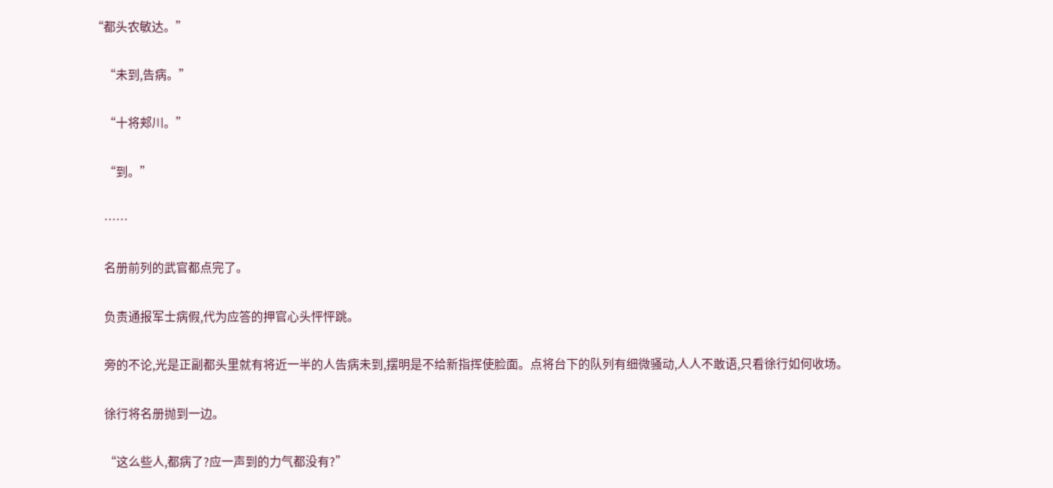“都头农敏达。”

    “未到,告病。”

    “十将郏川。”

    “到。”

    ……

    名册前列的武官都点完了。

    负责通报军士病假,代为应答的押官心头怦怦跳。

    旁的不论,光是正副都头里就有将近一半的人告病未到,摆明是不给新指挥使脸面。点将台下的队列有细微骚动,人人不敢语,只看徐行如何收场。

    徐行将名册抛到一边。

    “这么些人,都病了?应一声到的力气都没有?”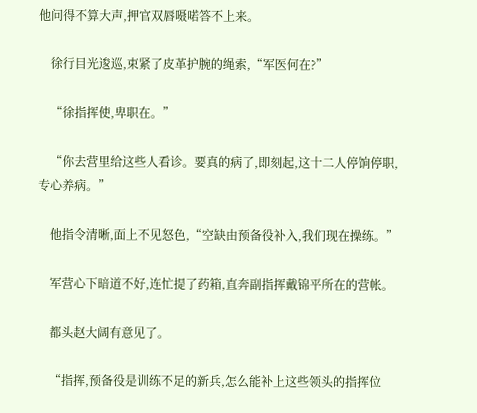他问得不算大声,押官双唇嗫喏答不上来。

    徐行目光逡巡,束紧了皮革护腕的绳索,“军医何在?”

    “徐指挥使,卑职在。”

    “你去营里给这些人看诊。要真的病了,即刻起,这十二人停饷停职,专心养病。”

    他指令清晰,面上不见怒色,“空缺由预备役补入,我们现在操练。”

    军营心下暗道不好,连忙提了药箱,直奔副指挥戴锦平所在的营帐。

    都头赵大阔有意见了。

    “指挥,预备役是训练不足的新兵,怎么能补上这些领头的指挥位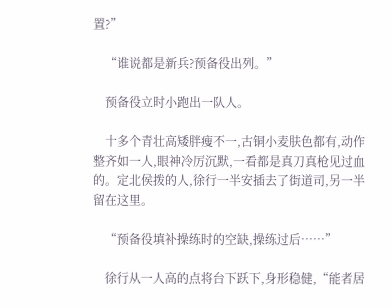置?”

    “谁说都是新兵?预备役出列。”

    预备役立时小跑出一队人。

    十多个青壮高矮胖瘦不一,古铜小麦肤色都有,动作整齐如一人,眼神冷厉沉默,一看都是真刀真枪见过血的。定北侯拨的人,徐行一半安插去了街道司,另一半留在这里。

    “预备役填补操练时的空缺,操练过后……”

    徐行从一人高的点将台下跃下,身形稳健,“能者居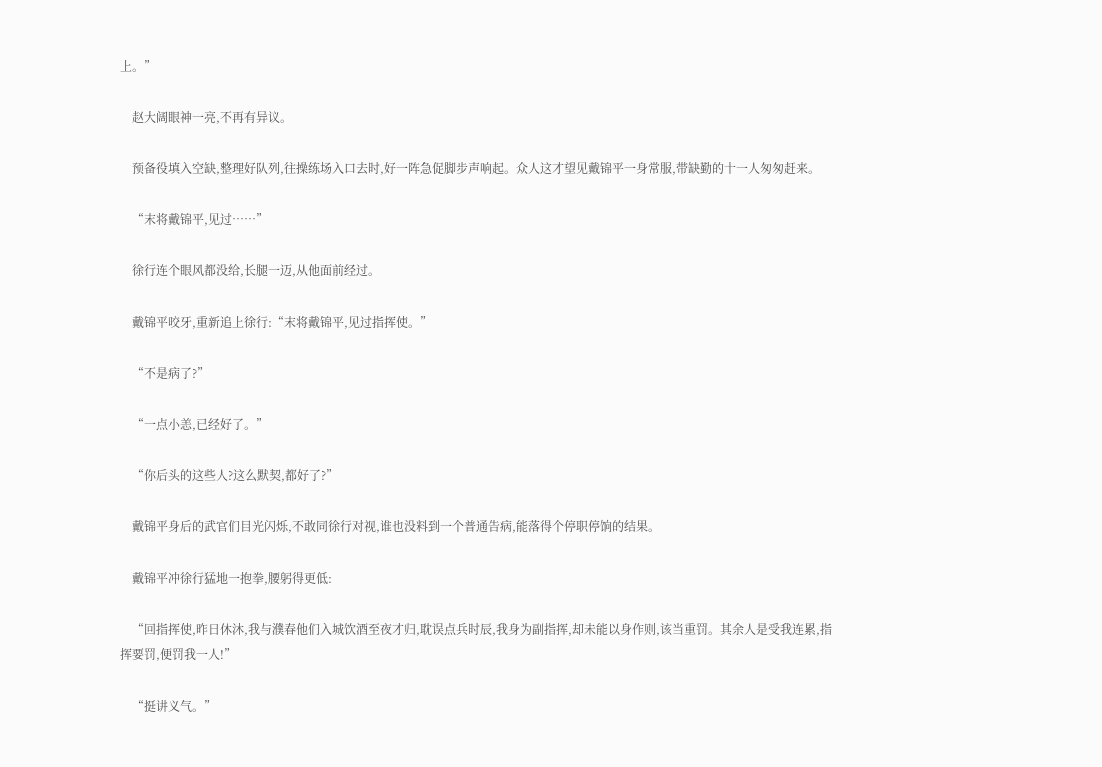上。”

    赵大阔眼神一亮,不再有异议。

    预备役填入空缺,整理好队列,往操练场入口去时,好一阵急促脚步声响起。众人这才望见戴锦平一身常服,带缺勤的十一人匆匆赶来。

    “末将戴锦平,见过……”

    徐行连个眼风都没给,长腿一迈,从他面前经过。

    戴锦平咬牙,重新追上徐行:“末将戴锦平,见过指挥使。”

    “不是病了?”

    “一点小恙,已经好了。”

    “你后头的这些人?这么默契,都好了?”

    戴锦平身后的武官们目光闪烁,不敢同徐行对视,谁也没料到一个普通告病,能落得个停职停饷的结果。

    戴锦平冲徐行猛地一抱拳,腰躬得更低:

    “回指挥使,昨日休沐,我与濮春他们入城饮酒至夜才归,耽误点兵时辰,我身为副指挥,却未能以身作则,该当重罚。其余人是受我连累,指挥要罚,便罚我一人!”

    “挺讲义气。”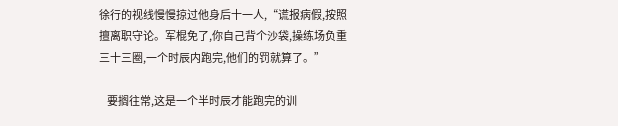徐行的视线慢慢掠过他身后十一人,“谎报病假,按照擅离职守论。军棍免了,你自己背个沙袋,操练场负重三十三圈,一个时辰内跑完,他们的罚就算了。”

    要搁往常,这是一个半时辰才能跑完的训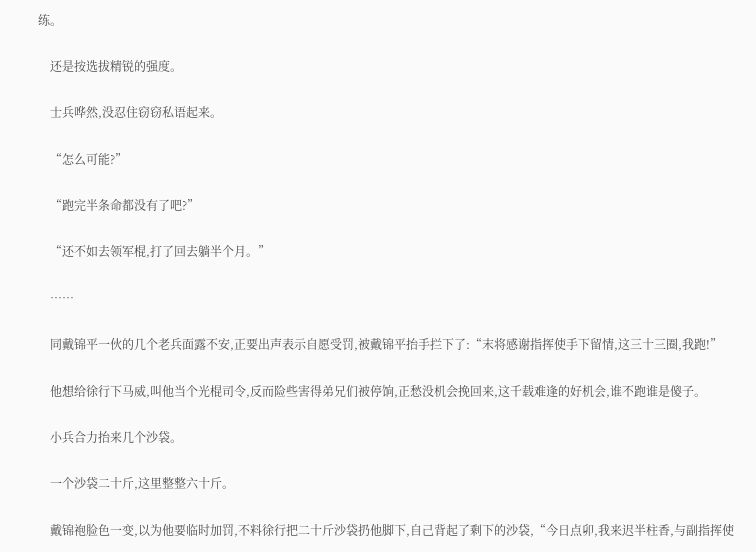练。

    还是按选拔精锐的强度。

    士兵哗然,没忍住窃窃私语起来。

    “怎么可能?”

    “跑完半条命都没有了吧?”

    “还不如去领军棍,打了回去躺半个月。”

    ……

    同戴锦平一伙的几个老兵面露不安,正要出声表示自愿受罚,被戴锦平抬手拦下了:“末将感谢指挥使手下留情,这三十三圈,我跑!”

    他想给徐行下马威,叫他当个光棍司令,反而险些害得弟兄们被停饷,正愁没机会挽回来,这千载难逢的好机会,谁不跑谁是傻子。

    小兵合力抬来几个沙袋。

    一个沙袋二十斤,这里整整六十斤。

    戴锦袍脸色一变,以为他要临时加罚,不料徐行把二十斤沙袋扔他脚下,自己背起了剩下的沙袋,“今日点卯,我来迟半柱香,与副指挥使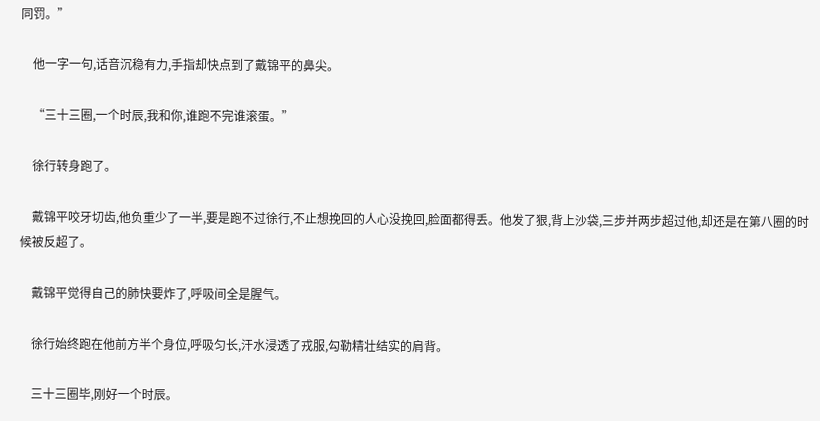同罚。”

    他一字一句,话音沉稳有力,手指却快点到了戴锦平的鼻尖。

    “三十三圈,一个时辰,我和你,谁跑不完谁滚蛋。”

    徐行转身跑了。

    戴锦平咬牙切齿,他负重少了一半,要是跑不过徐行,不止想挽回的人心没挽回,脸面都得丢。他发了狠,背上沙袋,三步并两步超过他,却还是在第八圈的时候被反超了。

    戴锦平觉得自己的肺快要炸了,呼吸间全是腥气。

    徐行始终跑在他前方半个身位,呼吸匀长,汗水浸透了戎服,勾勒精壮结实的肩背。

    三十三圈毕,刚好一个时辰。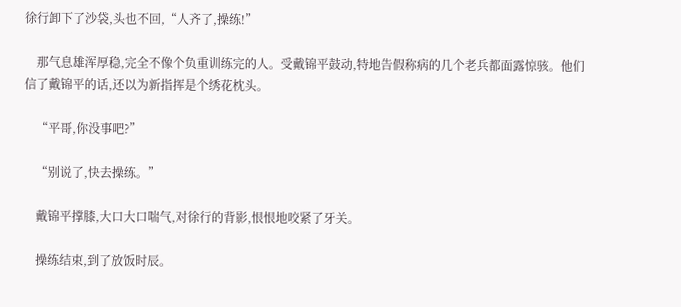徐行卸下了沙袋,头也不回,“人齐了,操练!”

    那气息雄浑厚稳,完全不像个负重训练完的人。受戴锦平鼓动,特地告假称病的几个老兵都面露惊骇。他们信了戴锦平的话,还以为新指挥是个绣花枕头。

    “平哥,你没事吧?”

    “别说了,快去操练。”

    戴锦平撑膝,大口大口喘气,对徐行的背影,恨恨地咬紧了牙关。

    操练结束,到了放饭时辰。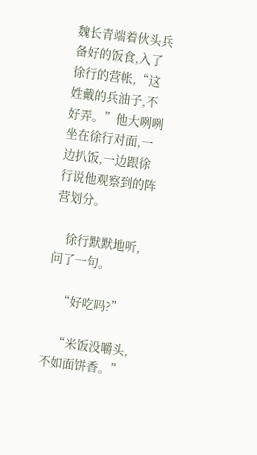魏长青端着伙头兵备好的饭食,入了徐行的营帐,“这姓戴的兵油子,不好弄。”他大咧咧坐在徐行对面,一边扒饭,一边跟徐行说他观察到的阵营划分。

    徐行默默地听,问了一句。

    “好吃吗?”

    “米饭没嚼头,不如面饼香。”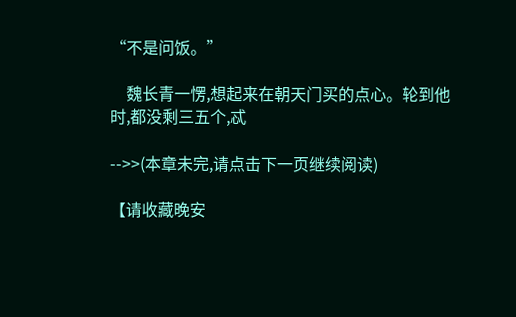“不是问饭。”

    魏长青一愣,想起来在朝天门买的点心。轮到他时,都没剩三五个,忒

-->>(本章未完,请点击下一页继续阅读)

【请收藏晚安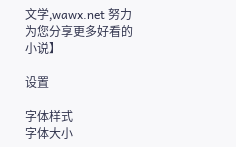文学,wawx.net 努力为您分享更多好看的小说】

设置

字体样式
字体大小